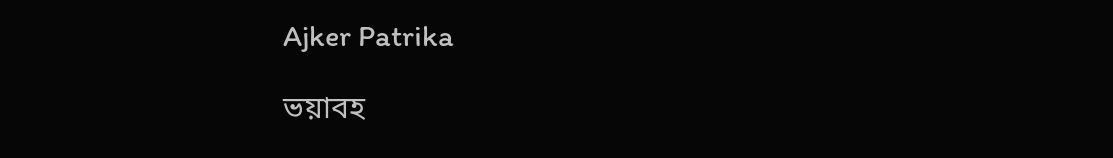Ajker Patrika

ভয়াবহ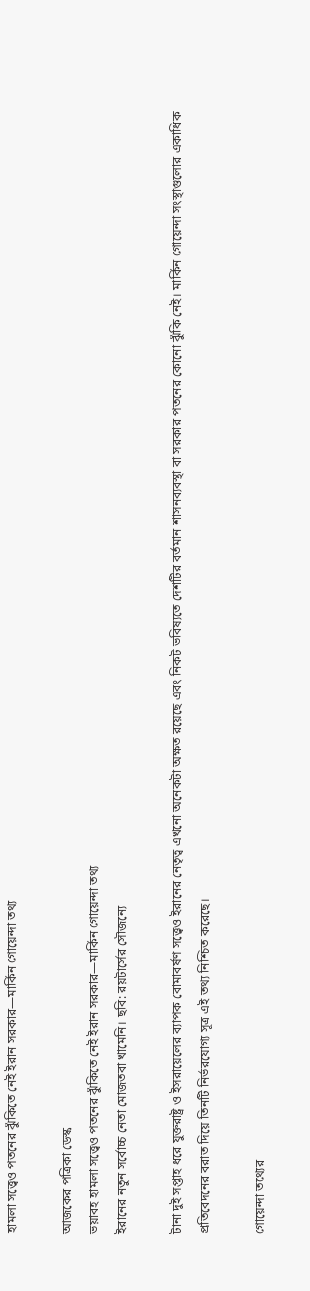হামলা সত্ত্বেও পতনের ঝুঁকিতে নেই ইরান সরকার—মার্কিন গোয়েন্দা তথ্য

আজকের পত্রিকা ডেস্ক
ভয়াবহ হামলা সত্ত্বেও পতনের ঝুঁকিতে নেই ইরান সরকার—মার্কিন গোয়েন্দা তথ্য
ইরানের নতুন সর্বোচ্চ নেতা মোজতবা খামেনি। ছবি: রয়টার্সের সৌজন্যে

টানা দুই সপ্তাহ ধরে যুক্তরাষ্ট্র ও ইসরায়েলের ব্যাপক বোমাবর্ষণ সত্ত্বেও ইরানের নেতৃত্ব এখনো অনেকটা অক্ষত রয়েছে এবং নিকট ভবিষ্যতে দেশটির বর্তমান শাসনব্যবস্থা বা সরকার পতনের কোনো ঝুঁকি নেই। মার্কিন গোয়েন্দা সংস্থাগুলোর একাধিক প্রতিবেদনের বরাত দিয়ে তিনটি নির্ভরযোগ্য সূত্র এই তথ্য নিশ্চিত করেছে।

গোয়েন্দা তথ্যের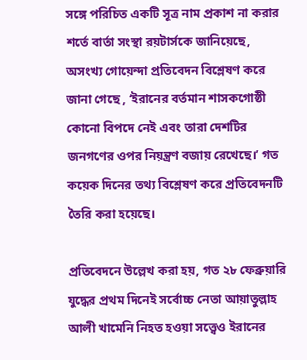সঙ্গে পরিচিত একটি সূত্র নাম প্রকাশ না করার শর্তে বার্তা সংস্থা রয়টার্সকে জানিয়েছে, অসংখ্য গোয়েন্দা প্রতিবেদন বিশ্লেষণ করে জানা গেছে , ‘ইরানের বর্তমান শাসকগোষ্ঠী কোনো বিপদে নেই এবং তারা দেশটির জনগণের ওপর নিয়ন্ত্রণ বজায় রেখেছে।’ গত কয়েক দিনের তথ্য বিশ্লেষণ করে প্রতিবেদনটি তৈরি করা হয়েছে।

প্রতিবেদনে উল্লেখ করা হয়, গত ২৮ ফেব্রুয়ারি যুদ্ধের প্রথম দিনেই সর্বোচ্চ নেতা আয়াতুল্লাহ আলী খামেনি নিহত হওয়া সত্ত্বেও ইরানের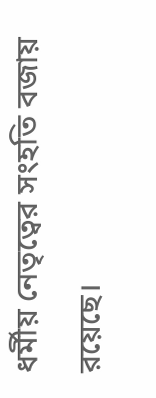ধর্মীয় নেতৃত্বের সংহতি বজায় রয়েছে।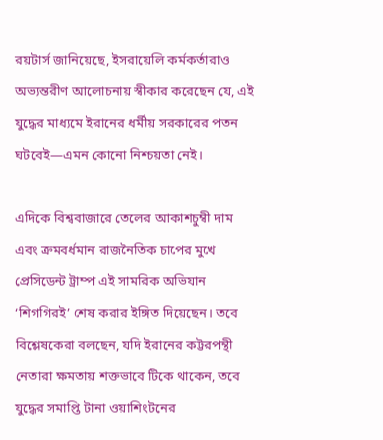রয়টার্স জানিয়েছে, ইসরায়েলি কর্মকর্তারাও অভ্যন্তরীণ আলোচনায় স্বীকার করেছেন যে, এই যুদ্ধের মাধ্যমে ইরানের ধর্মীয় সরকারের পতন ঘটবেই—এমন কোনো নিশ্চয়তা নেই।

এদিকে বিশ্ববাজারে তেলের আকাশচুম্বী দাম এবং ক্রমবর্ধমান রাজনৈতিক চাপের মুখে প্রেসিডেন্ট ট্রাম্প এই সামরিক অভিযান ‘শিগগিরই’ শেষ করার ইঙ্গিত দিয়েছেন। তবে বিশ্লেষকেরা বলছেন, যদি ইরানের কট্টরপন্থী নেতারা ক্ষমতায় শক্তভাবে টিকে থাকেন, তবে যুদ্ধের সমাপ্তি টানা ওয়াশিংটনের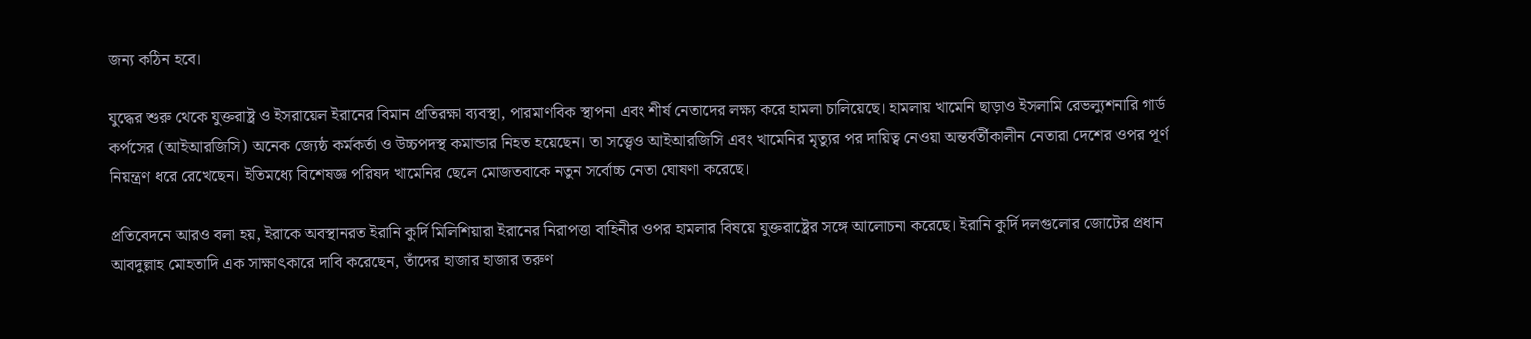জন্য কঠিন হবে।

যুদ্ধের শুরু থেকে যুক্তরাষ্ট্র ও ইসরায়েল ইরানের বিমান প্রতিরক্ষা ব্যবস্থা, পারমাণবিক স্থাপনা এবং শীর্ষ নেতাদের লক্ষ্য করে হামলা চালিয়েছে। হামলায় খামেনি ছাড়াও ইসলামি রেভল্যুশনারি গার্ড কর্পসের (আইআরজিসি) অনেক জ্যেষ্ঠ কর্মকর্তা ও উচ্চপদস্থ কমান্ডার নিহত হয়েছেন। তা সত্ত্বেও আইআরজিসি এবং খামেনির মৃত্যুর পর দায়িত্ব নেওয়া অন্তর্বর্তীকালীন নেতারা দেশের ওপর পূর্ণ নিয়ন্ত্রণ ধরে রেখেছেন। ইতিমধ্যে বিশেষজ্ঞ পরিষদ খামেনির ছেলে মোজতবাকে নতুন সর্বোচ্চ নেতা ঘোষণা করেছে।

প্রতিবেদনে আরও বলা হয়, ইরাকে অবস্থানরত ইরানি কুর্দি মিলিশিয়ারা ইরানের নিরাপত্তা বাহিনীর ওপর হামলার বিষয়ে যুক্তরাষ্ট্রের সঙ্গে আলোচনা করেছে। ইরানি কুর্দি দলগুলোর জোটের প্রধান আবদুল্লাহ মোহতাদি এক সাক্ষাৎকারে দাবি করেছেন, তাঁদের হাজার হাজার তরুণ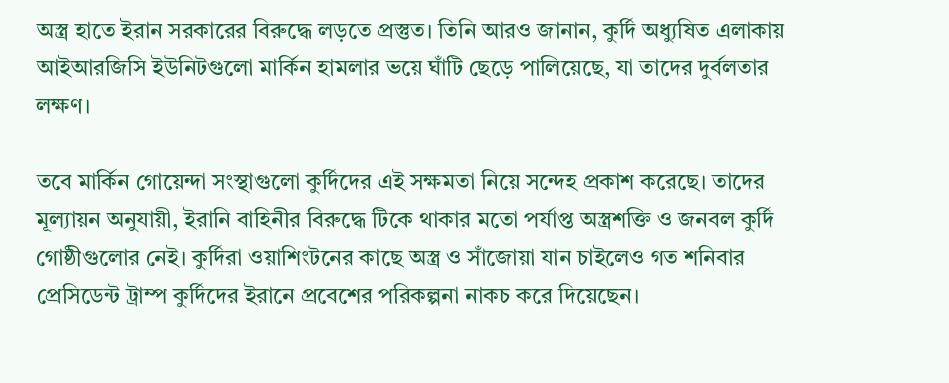অস্ত্র হাতে ইরান সরকারের বিরুদ্ধে লড়তে প্রস্তুত। তিনি আরও জানান, কুর্দি অধ্যুষিত এলাকায় আইআরজিসি ইউনিটগুলো মার্কিন হামলার ভয়ে ঘাঁটি ছেড়ে পালিয়েছে, যা তাদের দুর্বলতার লক্ষণ।

তবে মার্কিন গোয়েন্দা সংস্থাগুলো কুর্দিদের এই সক্ষমতা নিয়ে সন্দেহ প্রকাশ করেছে। তাদের মূল্যায়ন অনুযায়ী, ইরানি বাহিনীর বিরুদ্ধে টিকে থাকার মতো পর্যাপ্ত অস্ত্রশক্তি ও জনবল কুর্দি গোষ্ঠীগুলোর নেই। কুর্দিরা ওয়াশিংটনের কাছে অস্ত্র ও সাঁজোয়া যান চাইলেও গত শনিবার প্রেসিডেন্ট ট্রাম্প কুর্দিদের ইরানে প্রবেশের পরিকল্পনা নাকচ করে দিয়েছেন।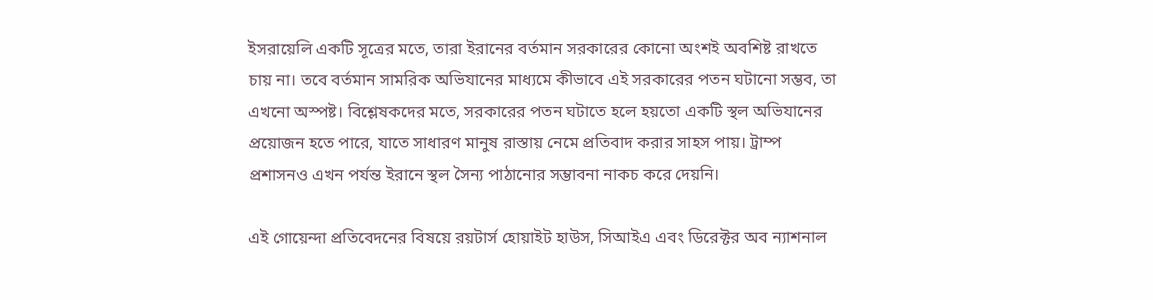ইসরায়েলি একটি সূত্রের মতে, তারা ইরানের বর্তমান সরকারের কোনো অংশই অবশিষ্ট রাখতে চায় না। তবে বর্তমান সামরিক অভিযানের মাধ্যমে কীভাবে এই সরকারের পতন ঘটানো সম্ভব, তা এখনো অস্পষ্ট। বিশ্লেষকদের মতে, সরকারের পতন ঘটাতে হলে হয়তো একটি স্থল অভিযানের প্রয়োজন হতে পারে, যাতে সাধারণ মানুষ রাস্তায় নেমে প্রতিবাদ করার সাহস পায়। ট্রাম্প প্রশাসনও এখন পর্যন্ত ইরানে স্থল সৈন্য পাঠানোর সম্ভাবনা নাকচ করে দেয়নি।

এই গোয়েন্দা প্রতিবেদনের বিষয়ে রয়টার্স হোয়াইট হাউস, সিআইএ এবং ডিরেক্টর অব ন্যাশনাল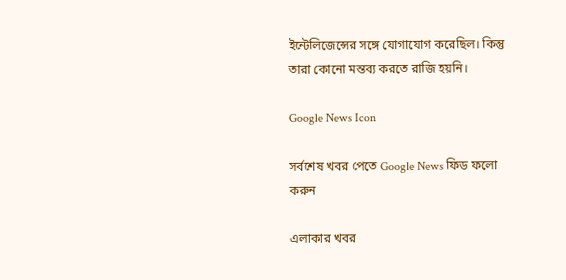ইন্টেলিজেন্সের সঙ্গে যোগাযোগ করেছিল। কিন্তু তারা কোনো মন্তব্য করতে রাজি হয়নি।

Google News Icon

সর্বশেষ খবর পেতে Google News ফিড ফলো করুন

এলাকার খবর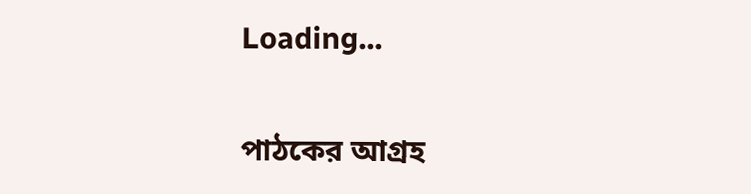Loading...

পাঠকের আগ্রহ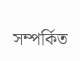সম্পর্কিত